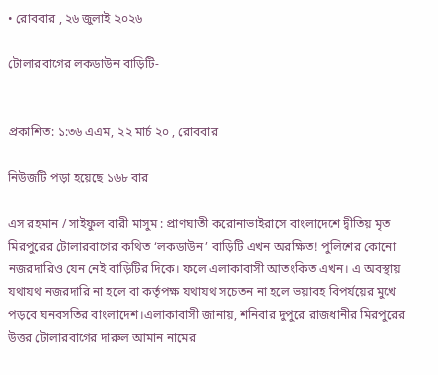• রোববার , ২৬ জুলাই ২০২৬

টোলারবাগের লকডাউন বাড়িটি-


প্রকাশিত: ১:৩৬ এএম, ২২ মার্চ ২০ , রোববার

নিউজটি পড়া হয়েছে ১৬৮ বার

এস রহমান / সাইফুল বারী মাসুম : প্রাণঘাতী করোনাভাইরাসে বাংলাদেশে দ্বীতিয় মৃত মিরপুরের টোলারবাগের কথিত ‘লকডাউন’ বাড়িটি এখন অরক্ষিত! পুলিশের কোনো নজরদারিও যেন নেই বাড়িটির দিকে। ফলে এলাকাবাসী আতংকিত এখন। এ অবস্থায় যথাযথ নজরদারি না হলে বা কর্তৃপক্ষ যথাযথ সচেতন না হলে ভয়াবহ বিপর্যয়ের মুখে পড়বে ঘনবসতির বাংলাদেশ।এলাকাবাসী জানায়, শনিবার দুপুরে রাজধানীর মিরপুরের উত্তর টোলারবাগের দারুল আমান নামের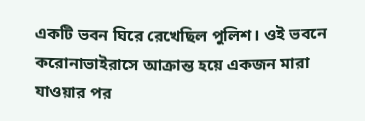একটি ভবন ঘিরে রেখেছিল পুলিশ। ওই ভবনে করোনাভাইরাসে আক্রান্ত হয়ে একজন মারা যাওয়ার পর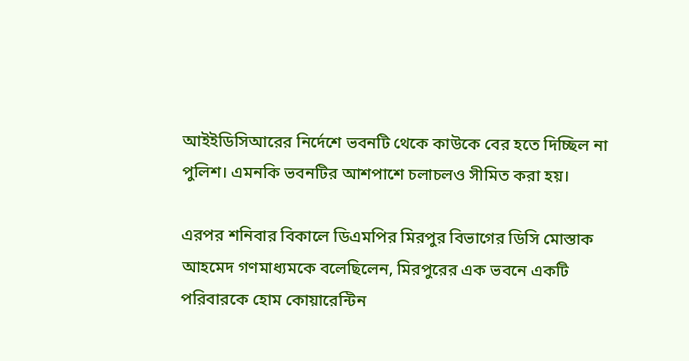আইইডিসিআরের নির্দেশে ভবনটি থেকে কাউকে বের হতে দিচ্ছিল না পুলিশ। এমনকি ভবনটির আশপাশে চলাচলও সীমিত করা হয়।

এরপর শনিবার বিকালে ডিএমপির মিরপুর বিভাগের ডিসি মোস্তাক আহমেদ গণমাধ্যমকে বলেছিলেন, মিরপুরের এক ভবনে একটি পরিবারকে হোম কোয়ারেন্টিন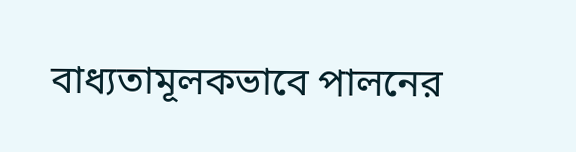বাধ্যতামূলকভাবে পালনের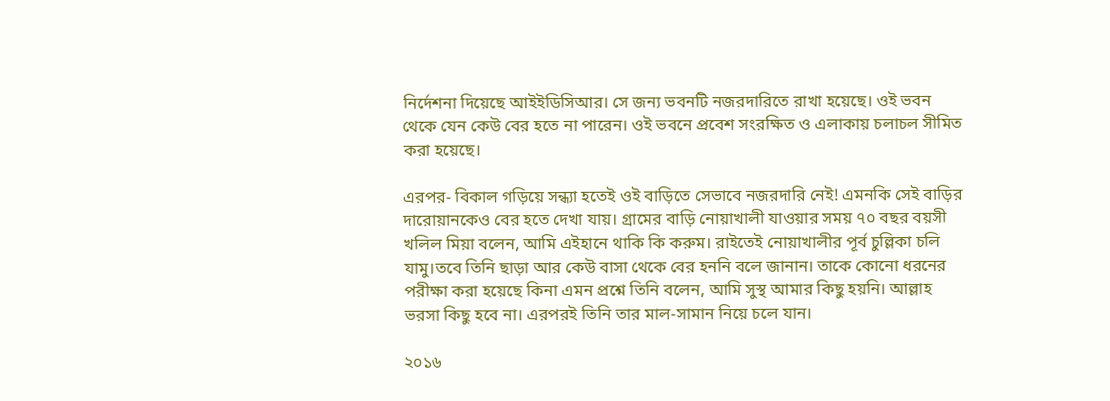নির্দেশনা দিয়েছে আইইডিসিআর। সে জন্য ভবনটি নজরদারিতে রাখা হয়েছে। ওই ভবন থেকে যেন কেউ বের হতে না পারেন। ওই ভবনে প্রবেশ সংরক্ষিত ও এলাকায় চলাচল সীমিত করা হয়েছে।

এরপর- বিকাল গড়িয়ে সন্ধ্যা হতেই ওই বাড়িতে সেভাবে নজরদারি নেই! এমনকি সেই বাড়ির দারোয়ানকেও বের হতে দেখা যায়। গ্রামের বাড়ি নোয়াখালী যাওয়ার সময় ৭০ বছর বয়সী খলিল মিয়া বলেন, আমি এইহানে থাকি কি করুম। রাইতেই নোয়াখালীর পূর্ব চুল্লিকা চলি যামু।তবে তিনি ছাড়া আর কেউ বাসা থেকে বের হননি বলে জানান। তাকে কোনো ধরনের পরীক্ষা করা হয়েছে কিনা এমন প্রশ্নে তিনি বলেন, আমি সুস্থ আমার কিছু হয়নি। আল্লাহ ভরসা কিছু হবে না। এরপরই তিনি তার মাল-সামান নিয়ে চলে যান।

২০১৬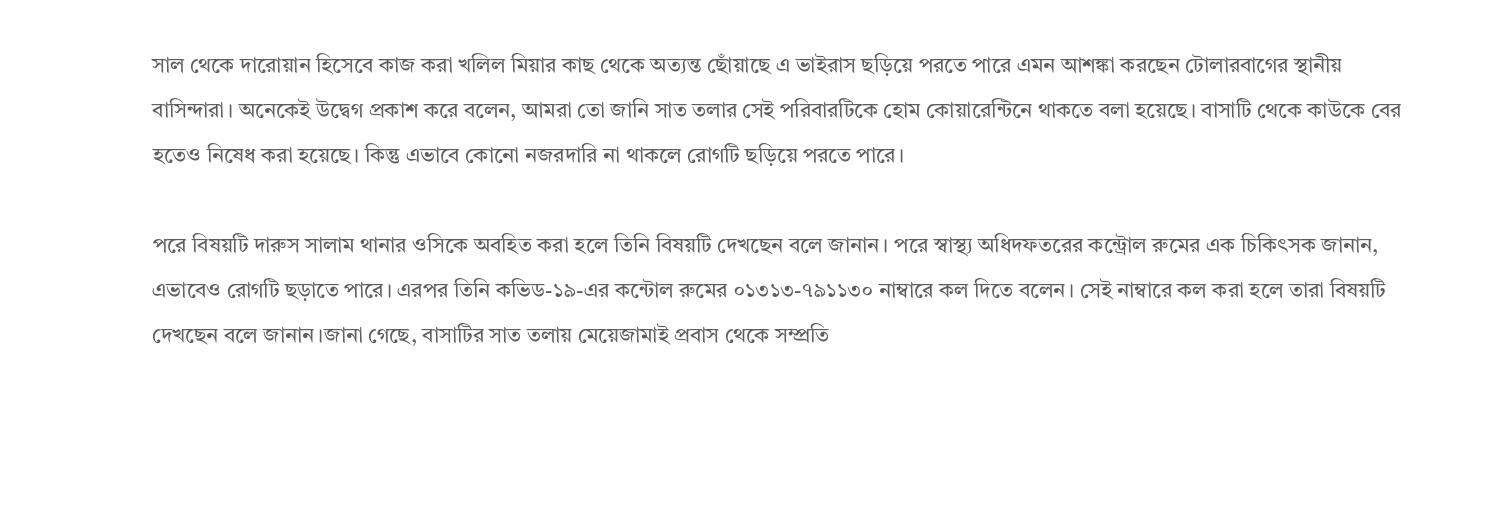সাল থেকে দারোয়ান হিসেবে কাজ করা খলিল মিয়ার কাছ থেকে অত্যন্ত ছোঁয়াছে এ ভাইরাস ছড়িয়ে পরতে পারে এমন আশঙ্কা করছেন টোলারবাগের স্থানীয় বাসিন্দারা। অনেকেই উদ্বেগ প্রকাশ করে বলেন, আমরা তো জানি সাত তলার সেই পরিবারটিকে হোম কোয়ারেন্টিনে থাকতে বলা হয়েছে। বাসাটি থেকে কাউকে বের হতেও নিষেধ করা হয়েছে। কিন্তু এভাবে কোনো নজরদারি না থাকলে রোগটি ছড়িয়ে পরতে পারে।

পরে বিষয়টি দারুস সালাম থানার ওসিকে অবহিত করা হলে তিনি বিষয়টি দেখছেন বলে জানান। পরে স্বাস্থ্য অধিদফতরের কন্ট্রোল রুমের এক চিকিৎসক জানান, এভাবেও রোগটি ছড়াতে পারে। এরপর তিনি কভিড-১৯-এর কন্টোল রুমের ০১৩১৩-৭৯১১৩০ নাম্বারে কল দিতে বলেন। সেই নাম্বারে কল করা হলে তারা বিষয়টি দেখছেন বলে জানান।জানা গেছে, বাসাটির সাত তলায় মেয়েজামাই প্রবাস থেকে সম্প্রতি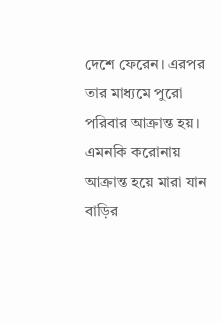দেশে ফেরেন। এরপর তার মাধ্যমে পুরো পরিবার আক্রান্ত হয়। এমনকি করোনায় আক্রান্ত হয়ে মারা যান বাড়ির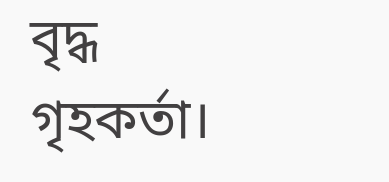বৃদ্ধ গৃহকর্তা।